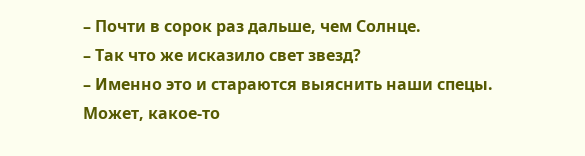– Почти в сорок раз дальше, чем Солнце.
– Так что же исказило свет звезд?
– Именно это и стараются выяснить наши спецы. Может, какое-то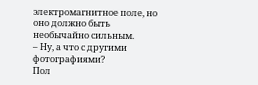электромагнитное поле, но оно должно быть необычайно сильным.
– Ну, а что с другими фотографиями?
Пол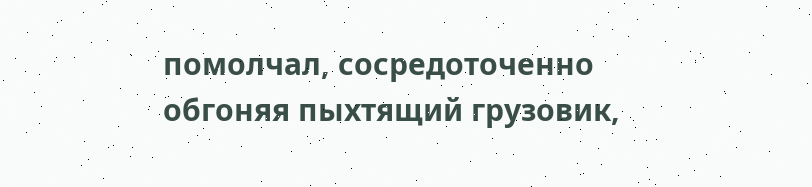помолчал, сосредоточенно обгоняя пыхтящий грузовик,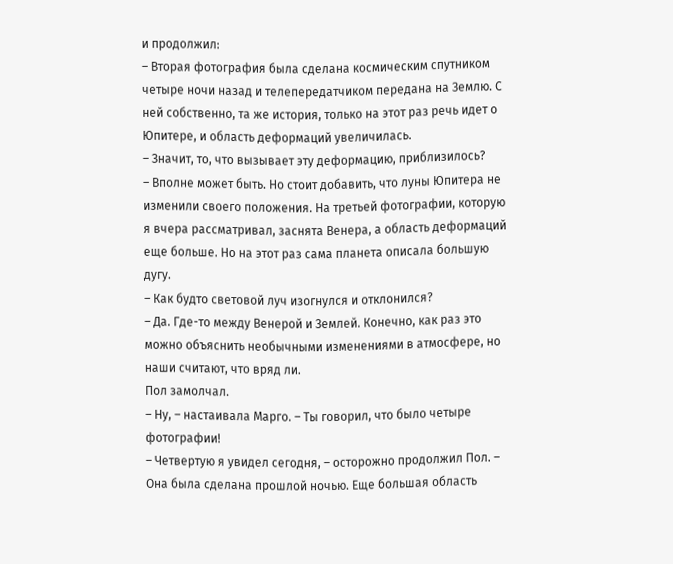и продолжил:
– Вторая фотография была сделана космическим спутником четыре ночи назад и телепередатчиком передана на Землю. С ней собственно, та же история, только на этот раз речь идет о Юпитере, и область деформаций увеличилась.
– Значит, то, что вызывает эту деформацию, приблизилось?
– Вполне может быть. Но стоит добавить, что луны Юпитера не изменили своего положения. На третьей фотографии, которую я вчера рассматривал, заснята Венера, а область деформаций еще больше. Но на этот раз сама планета описала большую дугу.
– Как будто световой луч изогнулся и отклонился?
– Да. Где-то между Венерой и Землей. Конечно, как раз это можно объяснить необычными изменениями в атмосфере, но наши считают, что вряд ли.
Пол замолчал.
– Ну, – настаивала Марго. – Ты говорил, что было четыре фотографии!
– Четвертую я увидел сегодня, – осторожно продолжил Пол. – Она была сделана прошлой ночью. Еще большая область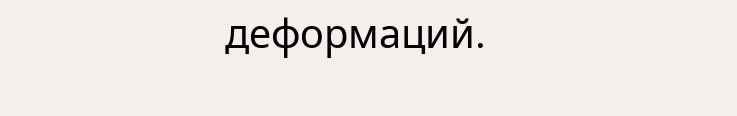деформаций.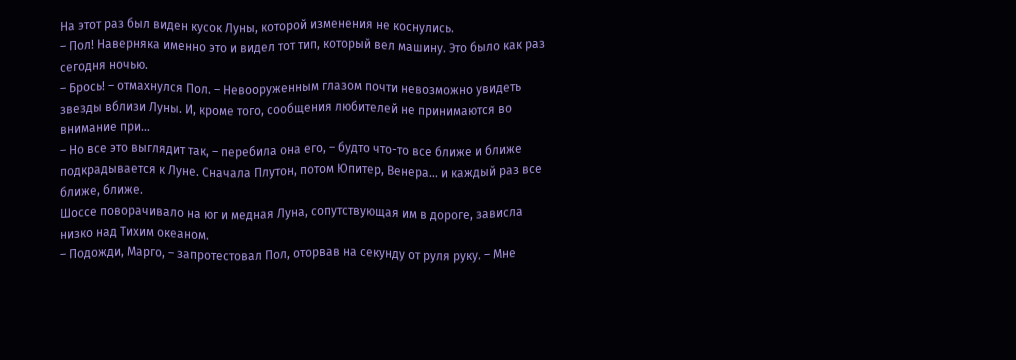На этот раз был виден кусок Луны, которой изменения не коснулись.
– Пол! Наверняка именно это и видел тот тип, который вел машину. Это было как раз сегодня ночью.
– Брось! – отмахнулся Пол. – Невооруженным глазом почти невозможно увидеть звезды вблизи Луны. И, кроме того, сообщения любителей не принимаются во внимание при…
– Но все это выглядит так, – перебила она его, – будто что-то все ближе и ближе подкрадывается к Луне. Сначала Плутон, потом Юпитер, Венера… и каждый раз все ближе, ближе.
Шоссе поворачивало на юг и медная Луна, сопутствующая им в дороге, зависла низко над Тихим океаном.
– Подожди, Марго, – запротестовал Пол, оторвав на секунду от руля руку. – Мне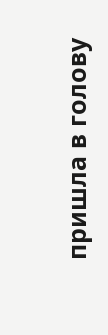пришла в голову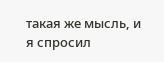такая же мысль, и я спросил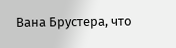Вана Брустера, что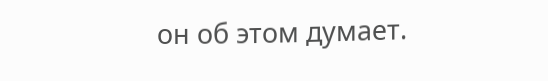он об этом думает.